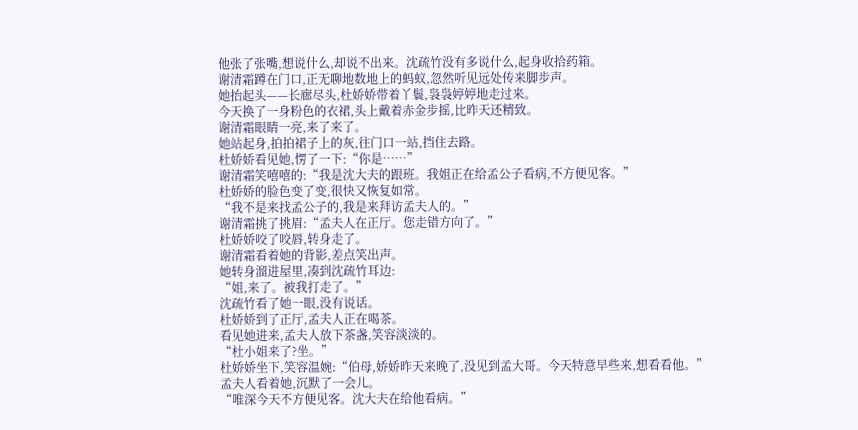他张了张嘴,想说什么,却说不出来。沈疏竹没有多说什么,起身收拾药箱。
谢清霜蹲在门口,正无聊地数地上的蚂蚁,忽然听见远处传来脚步声。
她抬起头——长廊尽头,杜娇娇带着丫鬟,袅袅婷婷地走过来。
今天换了一身粉色的衣裙,头上戴着赤金步摇,比昨天还精致。
谢清霜眼睛一亮,来了来了。
她站起身,拍拍裙子上的灰,往门口一站,挡住去路。
杜娇娇看见她,愣了一下:“你是……”
谢清霜笑嘻嘻的:“我是沈大夫的跟班。我姐正在给孟公子看病,不方便见客。”
杜娇娇的脸色变了变,很快又恢复如常。
“我不是来找孟公子的,我是来拜访孟夫人的。”
谢清霜挑了挑眉:“孟夫人在正厅。您走错方向了。”
杜娇娇咬了咬唇,转身走了。
谢清霜看着她的背影,差点笑出声。
她转身溜进屋里,凑到沈疏竹耳边:
“姐,来了。被我打走了。”
沈疏竹看了她一眼,没有说话。
杜娇娇到了正厅,孟夫人正在喝茶。
看见她进来,孟夫人放下茶盏,笑容淡淡的。
“杜小姐来了?坐。”
杜娇娇坐下,笑容温婉:“伯母,娇娇昨天来晚了,没见到孟大哥。今天特意早些来,想看看他。”
孟夫人看着她,沉默了一会儿。
“唯深今天不方便见客。沈大夫在给他看病。”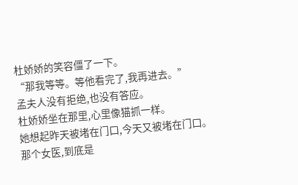杜娇娇的笑容僵了一下。
“那我等等。等他看完了,我再进去。”
孟夫人没有拒绝,也没有答应。
杜娇娇坐在那里,心里像猫抓一样。
她想起昨天被堵在门口,今天又被堵在门口。
那个女医,到底是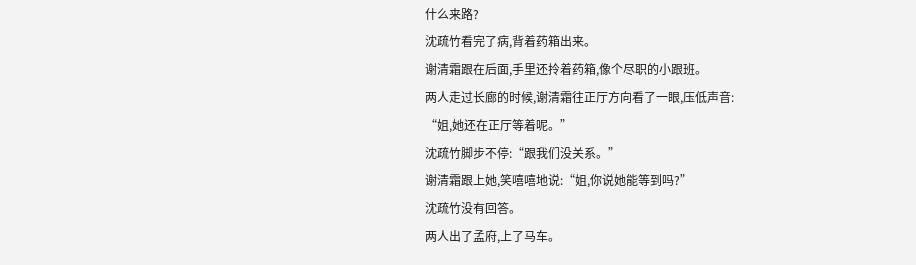什么来路?
沈疏竹看完了病,背着药箱出来。
谢清霜跟在后面,手里还拎着药箱,像个尽职的小跟班。
两人走过长廊的时候,谢清霜往正厅方向看了一眼,压低声音:
“姐,她还在正厅等着呢。”
沈疏竹脚步不停:“跟我们没关系。”
谢清霜跟上她,笑嘻嘻地说:“姐,你说她能等到吗?”
沈疏竹没有回答。
两人出了孟府,上了马车。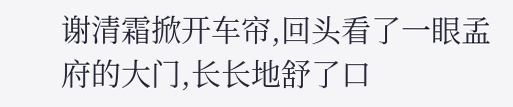谢清霜掀开车帘,回头看了一眼孟府的大门,长长地舒了口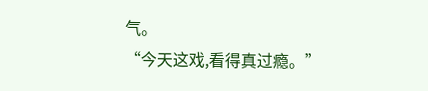气。
“今天这戏,看得真过瘾。”